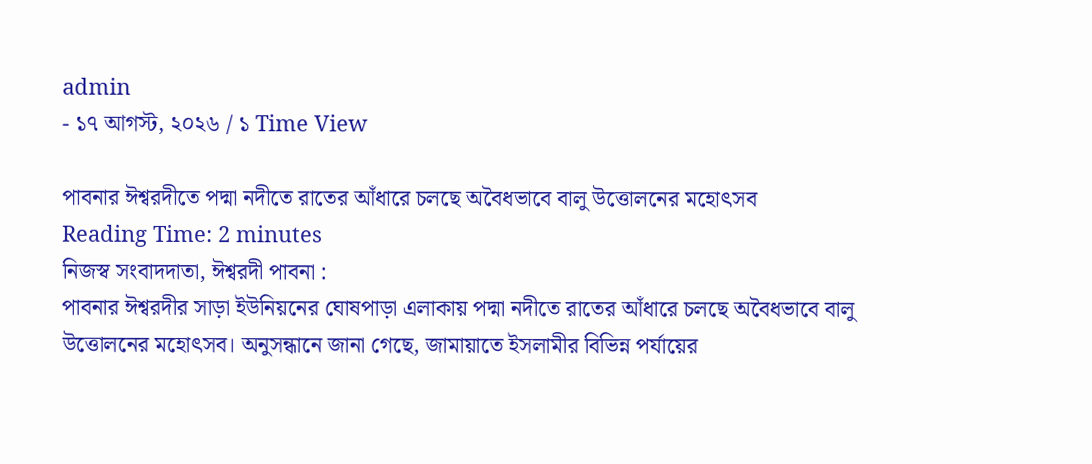admin
- ১৭ আগস্ট, ২০২৬ / ১ Time View

পাবনার ঈশ্বরদীতে পদ্মা নদীতে রাতের আঁধারে চলছে অবৈধভাবে বালু উত্তোলনের মহোৎসব
Reading Time: 2 minutes
নিজস্ব সংবাদদাতা, ঈশ্বরদী পাবনা :
পাবনার ঈশ্বরদীর সাড়া ইউনিয়নের ঘোষপাড়া এলাকায় পদ্মা নদীতে রাতের আঁধারে চলছে অবৈধভাবে বালু উত্তোলনের মহোৎসব। অনুসন্ধানে জানা গেছে, জামায়াতে ইসলামীর বিভিন্ন পর্যায়ের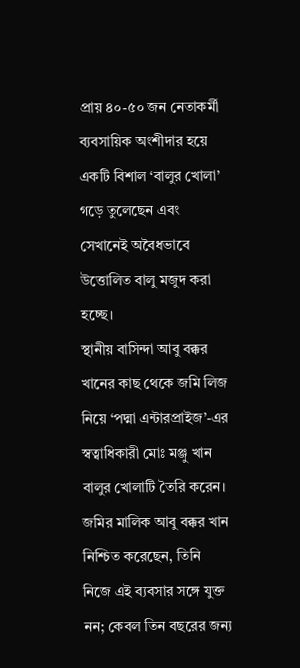প্রায় ৪০-৫০ জন নেতাকর্মী ব্যবসায়িক অংশীদার হয়ে একটি বিশাল ‘বালুর খোলা’ গড়ে তুলেছেন এবং সেখানেই অবৈধভাবে উত্তোলিত বালু মজুদ করা হচ্ছে।
স্থানীয় বাসিন্দা আবু বক্কর খানের কাছ থেকে জমি লিজ নিয়ে ‘পদ্মা এন্টারপ্রাইজ’-এর স্বত্বাধিকারী মোঃ মঞ্জু খান বালুর খোলাটি তৈরি করেন। জমির মালিক আবু বক্কর খান নিশ্চিত করেছেন, তিনি নিজে এই ব্যবসার সঙ্গে যুক্ত নন; কেবল তিন বছরের জন্য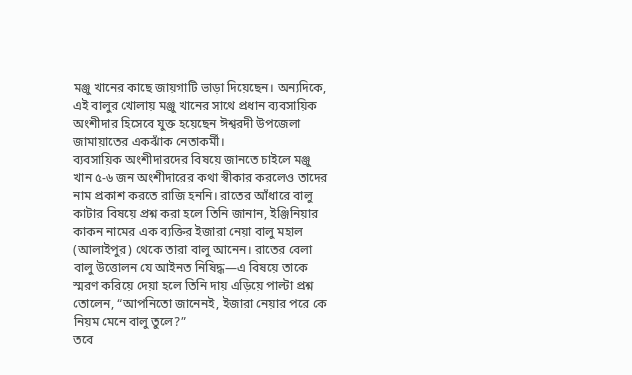মঞ্জু খানের কাছে জায়গাটি ভাড়া দিয়েছেন। অন্যদিকে, এই বালুর খোলায় মঞ্জু খানের সাথে প্রধান ব্যবসায়িক অংশীদার হিসেবে যুক্ত হয়েছেন ঈশ্বরদী উপজেলা জামায়াতের একঝাঁক নেতাকর্মী।
ব্যবসায়িক অংশীদারদের বিষয়ে জানতে চাইলে মঞ্জু খান ৫-৬ জন অংশীদারের কথা স্বীকার করলেও তাদের নাম প্রকাশ করতে রাজি হননি। রাতের আঁধারে বালু কাটার বিষয়ে প্রশ্ন করা হলে তিনি জানান, ইঞ্জিনিয়ার কাকন নামের এক ব্যক্তির ইজারা নেয়া বালু মহাল (আলাইপুর) থেকে তারা বালু আনেন। রাতের বেলা বালু উত্তোলন যে আইনত নিষিদ্ধ—এ বিষয়ে তাকে স্মরণ করিয়ে দেয়া হলে তিনি দায় এড়িয়ে পাল্টা প্রশ্ন তোলেন, “আপনিতো জানেনই, ইজারা নেয়ার পরে কে নিয়ম মেনে বালু তুলে?”
তবে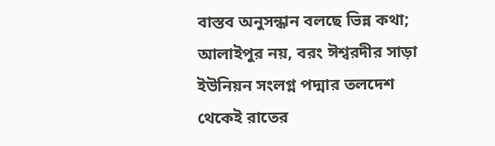বাস্তব অনুসন্ধান বলছে ভিন্ন কথা; আলাইপুর নয়, বরং ঈশ্বরদীর সাড়া ইউনিয়ন সংলগ্ন পদ্মার তলদেশ থেকেই রাতের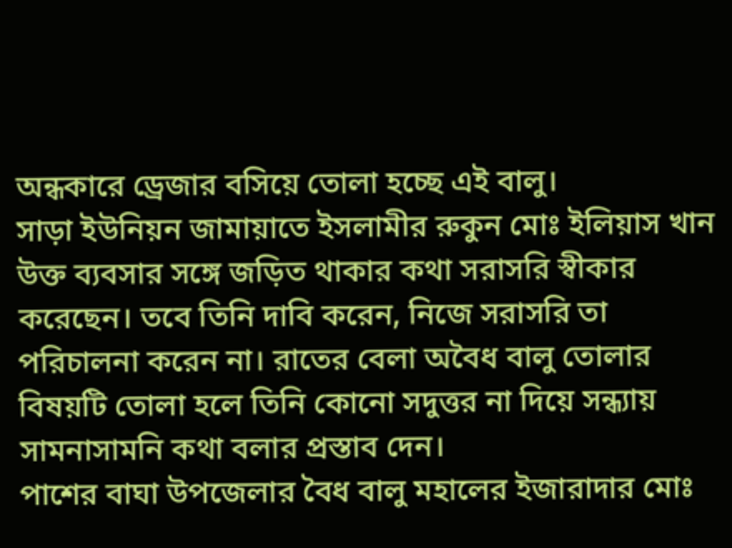অন্ধকারে ড্রেজার বসিয়ে তোলা হচ্ছে এই বালু।
সাড়া ইউনিয়ন জামায়াতে ইসলামীর রুকুন মোঃ ইলিয়াস খান উক্ত ব্যবসার সঙ্গে জড়িত থাকার কথা সরাসরি স্বীকার করেছেন। তবে তিনি দাবি করেন, নিজে সরাসরি তা পরিচালনা করেন না। রাতের বেলা অবৈধ বালু তোলার বিষয়টি তোলা হলে তিনি কোনো সদুত্তর না দিয়ে সন্ধ্যায় সামনাসামনি কথা বলার প্রস্তাব দেন।
পাশের বাঘা উপজেলার বৈধ বালু মহালের ইজারাদার মোঃ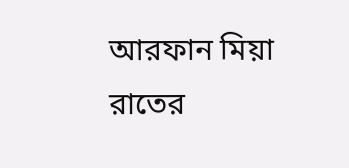আরফান মিয়া রাতের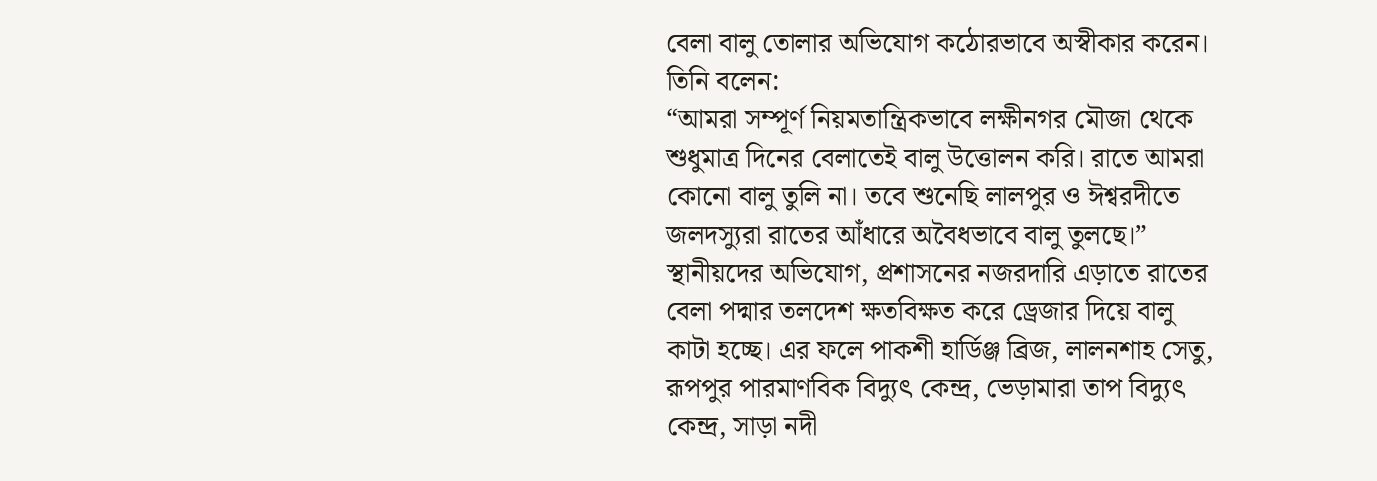বেলা বালু তোলার অভিযোগ কঠোরভাবে অস্বীকার করেন। তিনি বলেন:
“আমরা সম্পূর্ণ নিয়মতান্ত্রিকভাবে লক্ষীনগর মৌজা থেকে শুধুমাত্র দিনের বেলাতেই বালু উত্তোলন করি। রাতে আমরা কোনো বালু তুলি না। তবে শুনেছি লালপুর ও ঈশ্বরদীতে জলদস্যুরা রাতের আঁধারে অবৈধভাবে বালু তুলছে।”
স্থানীয়দের অভিযোগ, প্রশাসনের নজরদারি এড়াতে রাতের বেলা পদ্মার তলদেশ ক্ষতবিক্ষত করে ড্রেজার দিয়ে বালু কাটা হচ্ছে। এর ফলে পাকশী হার্ডিঞ্জ ব্রিজ, লালনশাহ সেতু, রূপপুর পারমাণবিক বিদ্যুৎ কেন্দ্র, ভেড়ামারা তাপ বিদ্যুৎ কেন্দ্র, সাড়া নদী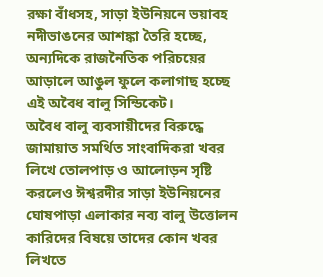রক্ষা বাঁধসহ, সাড়া ইউনিয়নে ভয়াবহ নদীভাঙনের আশঙ্কা তৈরি হচ্ছে, অন্যদিকে রাজনৈতিক পরিচয়ের আড়ালে আঙুল ফুলে কলাগাছ হচ্ছে এই অবৈধ বালু সিন্ডিকেট।
অবৈধ বালু ব্যবসায়ীদের বিরুদ্ধে জামায়াত সমর্থিত সাংবাদিকরা খবর লিখে তোলপাড় ও আলোড়ন সৃষ্টি করলেও ঈশ্বরদীর সাড়া ইউনিয়নের ঘোষপাড়া এলাকার নব্য বালু উত্তোলন কারিদের বিষয়ে তাদের কোন খবর লিখতে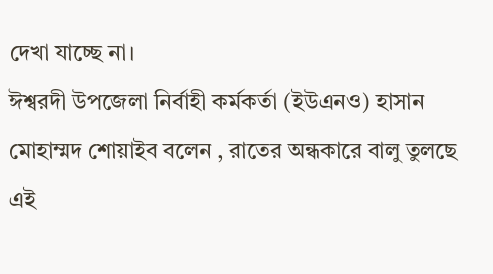দেখা যাচ্ছে না।
ঈশ্বরদী উপজেলা নির্বাহী কর্মকর্তা (ইউএনও) হাসান মোহাম্মদ শোয়াইব বলেন , রাতের অন্ধকারে বালু তুলছে এই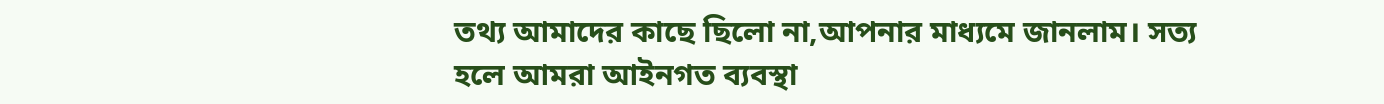তথ্য আমাদের কাছে ছিলো না,আপনার মাধ্যমে জানলাম। সত্য হলে আমরা আইনগত ব্যবস্থা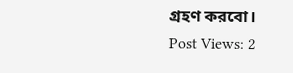গ্রহণ করবো।
Post Views: 2